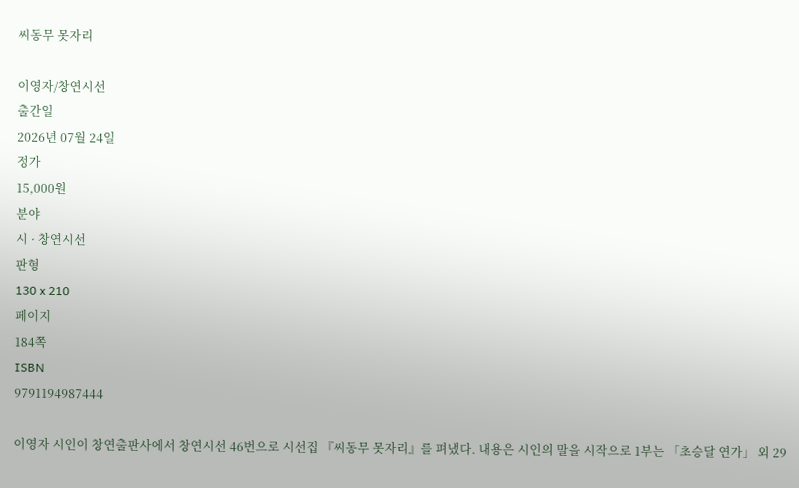씨동무 못자리

이영자/창연시선
출간일
2026년 07월 24일
정가
15,000원
분야
시 · 창연시선
판형
130 x 210
페이지
184쪽
ISBN
9791194987444

이영자 시인이 창연출판사에서 창연시선 46번으로 시선집 『씨동무 못자리』를 펴냈다. 내용은 시인의 말을 시작으로 1부는 「초승달 연가」 외 29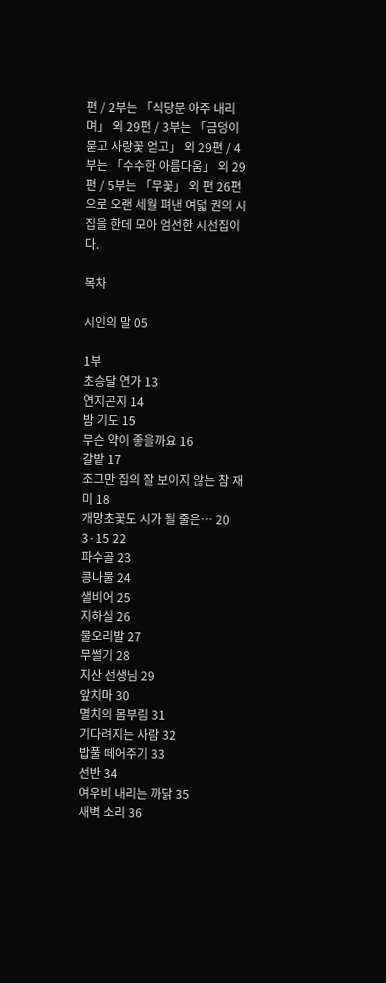편 / 2부는 「식당문 아주 내리며」 외 29편 / 3부는 「금덩이 묻고 사랑꽃 얻고」 외 29편 / 4부는 「수수한 아름다움」 외 29편 / 5부는 「무꽃」 외 편 26편으로 오랜 세월 펴낸 여덟 권의 시집을 한데 모아 엄선한 시선집이다.

목차

시인의 말 05

1부
초승달 연가 13
연지곤지 14
밤 기도 15
무슨 약이 좋을까요 16
갈밭 17
조그만 집의 잘 보이지 않는 참 재미 18
개망초꽃도 시가 될 줄은… 20
3·15 22
파수골 23
콩나물 24
샐비어 25
지하실 26
물오리발 27
무썰기 28
지산 선생님 29
앞치마 30
멸치의 몸부림 31
기다려지는 사람 32
밥풀 떼어주기 33
선반 34
여우비 내리는 까닭 35
새벽 소리 36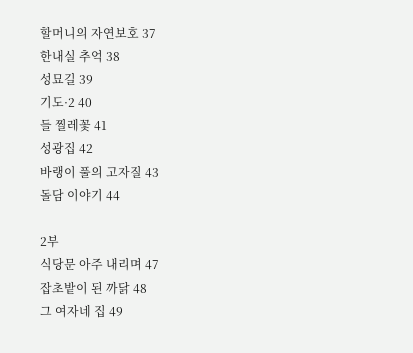할머니의 자연보호 37
한내실 추억 38
성묘길 39
기도·2 40
들 찔레꽃 41
성광집 42
바랭이 풀의 고자질 43
돌담 이야기 44

2부
식당문 아주 내리며 47
잡초밭이 된 까닭 48
그 여자네 집 49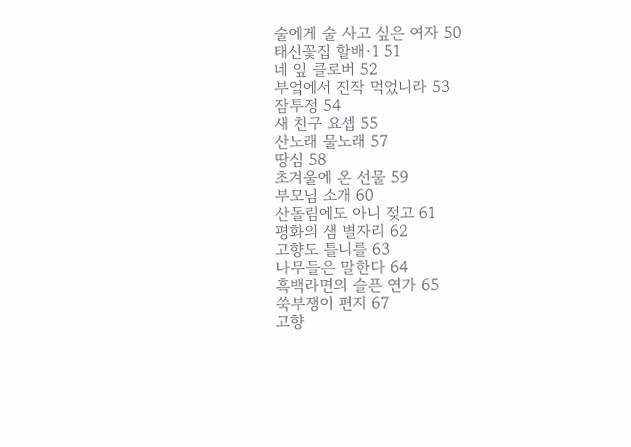술에게 술 사고 싶은 여자 50
태신꽃집 할배·1 51
네 잎 클로버 52
부엌에서 진작 먹었니라 53
잠투정 54
새 친구 요셉 55
산노래 물노래 57
땅심 58
초겨울에 온 선물 59
부모님 소개 60
산돌림에도 아니 젖고 61
평화의 샘 별자리 62
고향도 틀니를 63
나무들은 말한다 64
흑백라면의 슬픈 연가 65
쑥부쟁이 편지 67
고향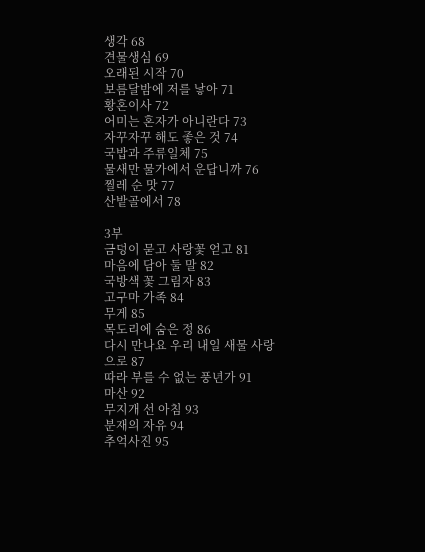생각 68
견물생심 69
오래된 시작 70
보름달밤에 저를 낳아 71
황혼이사 72
어미는 혼자가 아니란다 73
자꾸자꾸 해도 좋은 것 74
국밥과 주류일체 75
물새만 물가에서 운답니까 76
찔레 순 맛 77
산밭골에서 78

3부
금덩이 묻고 사랑꽃 얻고 81
마음에 담아 둘 말 82
국방색 꽃 그림자 83
고구마 가족 84
무게 85
목도리에 숨은 정 86
다시 만나요 우리 내일 새물 사랑으로 87
따라 부를 수 없는 풍년가 91
마산 92
무지개 선 아침 93
분재의 자유 94
추억사진 95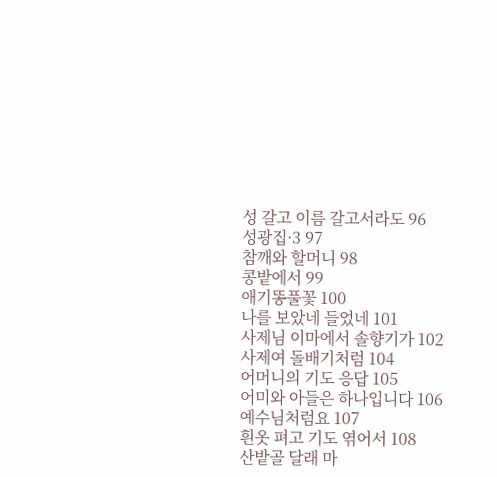성 갈고 이름 갈고서라도 96
성광집·3 97
참깨와 할머니 98
콩밭에서 99
애기똥풀꽃 100
나를 보았네 들었네 101
사제님 이마에서 솔향기가 102
사제여 돌배기처럼 104
어머니의 기도 응답 105
어미와 아들은 하나입니다 106
예수님처럼요 107
흰옷 펴고 기도 엮어서 108
산밭골 달래 마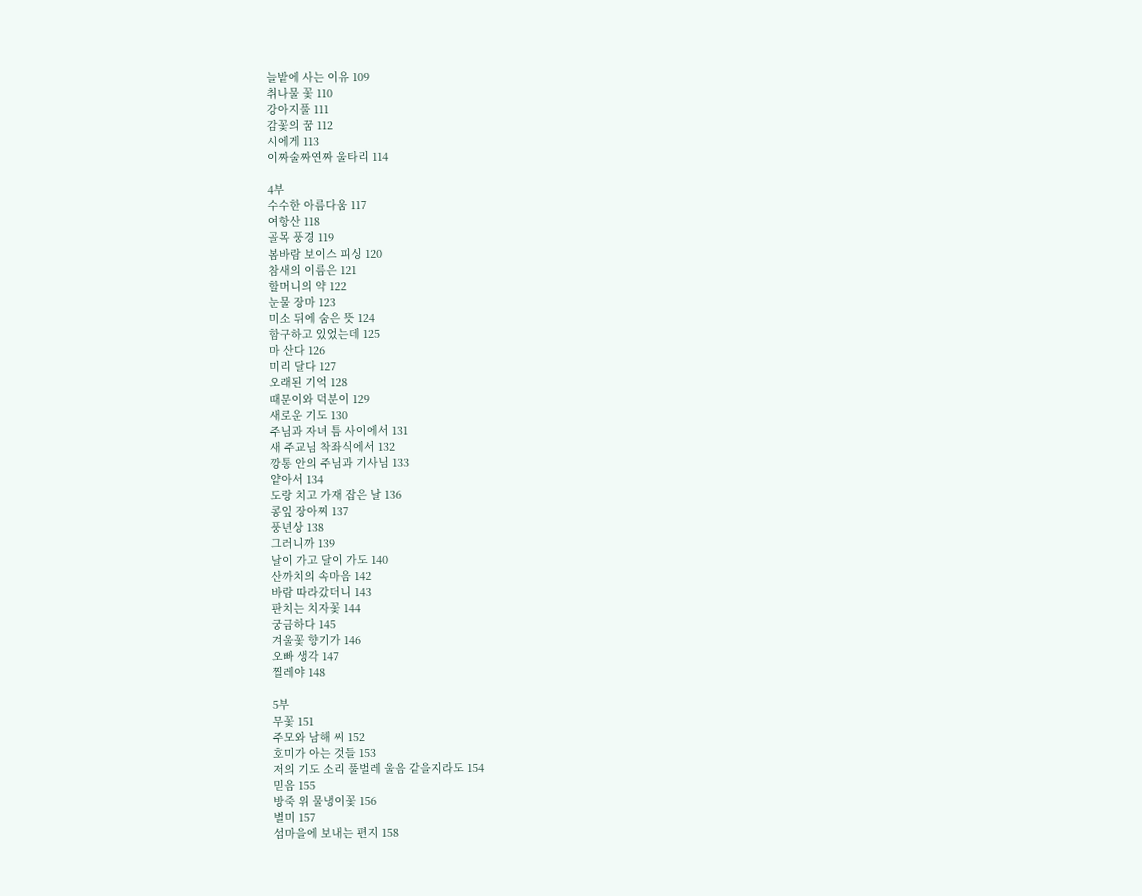늘밭에 사는 이유 109
취나물 꽃 110
강아지풀 111
감꽃의 꿈 112
시에게 113
이짜술짜연짜 울타리 114

4부
수수한 아름다움 117
여항산 118
골목 풍경 119
봄바람 보이스 피싱 120
참새의 이름은 121
할머니의 약 122
눈물 장마 123
미소 뒤에 숨은 뜻 124
함구하고 있었는데 125
마 산다 126
미리 달다 127
오래된 기억 128
때문이와 덕분이 129
새로운 기도 130
주님과 자녀 틈 사이에서 131
새 주교님 착좌식에서 132
깡통 안의 주님과 기사님 133
얕아서 134
도랑 치고 가재 잡은 날 136
콩잎 장아찌 137
풍년상 138
그러니까 139
날이 가고 달이 가도 140
산까치의 속마음 142
바람 따라갔더니 143
판치는 치자꽃 144
궁금하다 145
겨울꽃 향기가 146
오빠 생각 147
찔레야 148

5부
무꽃 151
주모와 남해 씨 152
호미가 아는 것들 153
저의 기도 소리 풀벌레 울음 같을지라도 154
믿음 155
방죽 위 물냉이꽃 156
별미 157
섬마을에 보내는 편지 158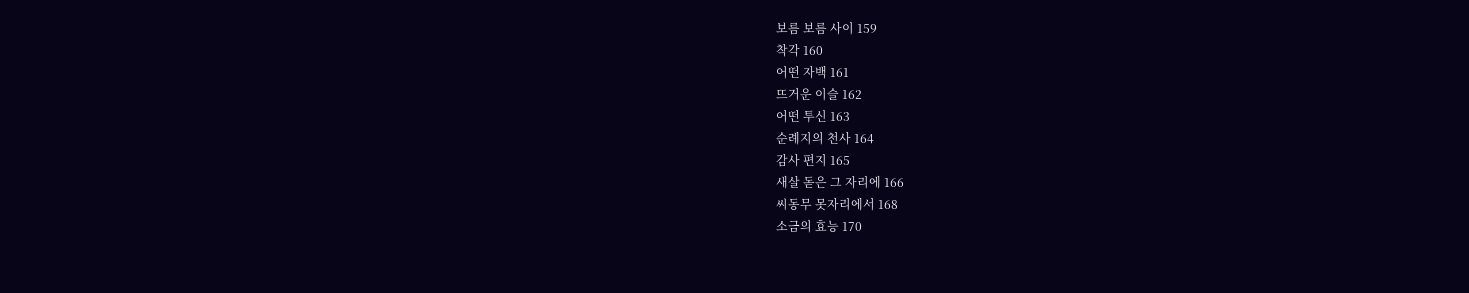보름 보름 사이 159
착각 160
어떤 자백 161
뜨거운 이슬 162
어떤 투신 163
순례지의 천사 164
감사 편지 165
새살 돋은 그 자리에 166
씨동무 못자리에서 168
소금의 효능 170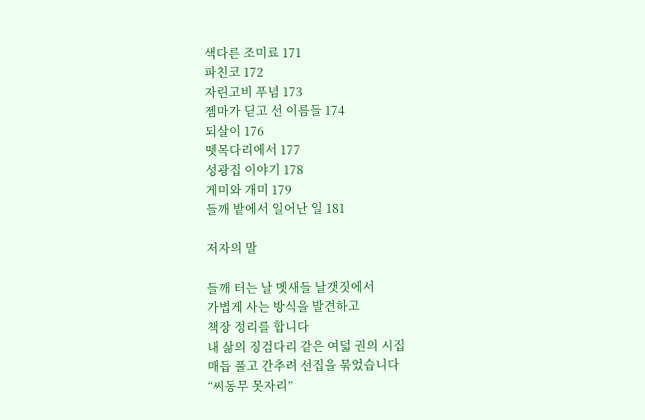색다른 조미료 171
파친코 172
자린고비 푸념 173
젬마가 딛고 선 이름들 174
되살이 176
뗏목다리에서 177
성광집 이야기 178
게미와 개미 179
들깨 밭에서 일어난 일 181

저자의 말

들깨 터는 날 멧새들 날갯짓에서
가볍게 사는 방식을 발견하고
책장 정리를 합니다
내 삶의 징검다리 같은 여덟 권의 시집
매듭 풀고 간추려 선집을 묶었습니다
“씨동무 못자리”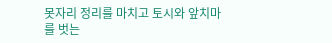못자리 정리를 마치고 토시와 앞치마를 벗는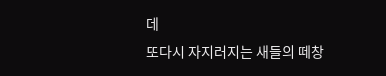데
또다시 자지러지는 새들의 떼창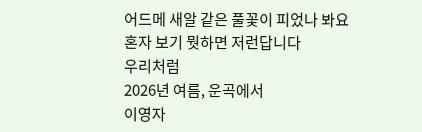어드메 새알 같은 풀꽃이 피었나 봐요
혼자 보기 뭣하면 저런답니다
우리처럼
2026년 여름, 운곡에서
이영자